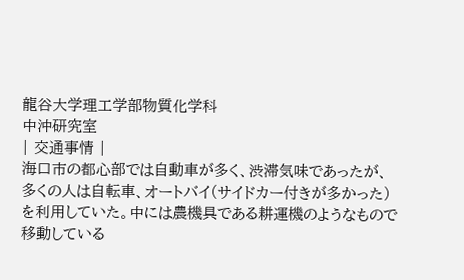龍谷大学理工学部物質化学科
中沖研究室
| 交通事情 |
海口市の都心部では自動車が多く、渋滞気味であったが、多くの人は自転車、オートバイ(サイドカー付きが多かった)を利用していた。中には農機具である耕運機のようなもので移動している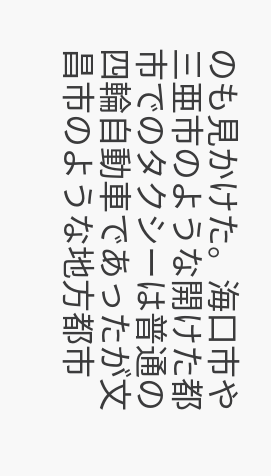のも見かけた。海口市や三亜市のような開けた都市でのタクシーは普通の四輪自動車であったが文昌市のような地方都市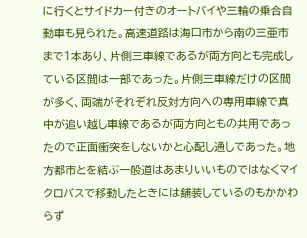に行くとサイドカー付きのオートバイや三輪の乗合自動車も見られた。高速道路は海口市から南の三亜市まで1本あり、片側三車線であるが両方向とも完成している区間は一部であった。片側三車線だけの区間が多く、両端がそれぞれ反対方向への専用車線で真中が追い越し車線であるが両方向ともの共用であったので正面衝突をしないかと心配し通しであった。地方都市とを結ぶ一般道はあまりいいものではなくマイクロバスで移動したときには舗装しているのもかかわらず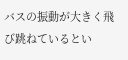バスの振動が大きく飛び跳ねているとい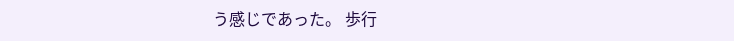う感じであった。 歩行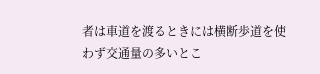者は車道を渡るときには横断歩道を使わず交通量の多いとこ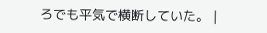ろでも平気で横断していた。 |